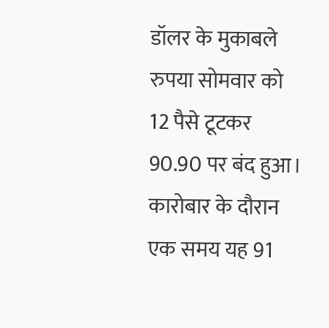डॉलर के मुकाबले रुपया सोमवार को 12 पैसे टूटकर 90.90 पर बंद हुआ। कारोबार के दौरान एक समय यह 91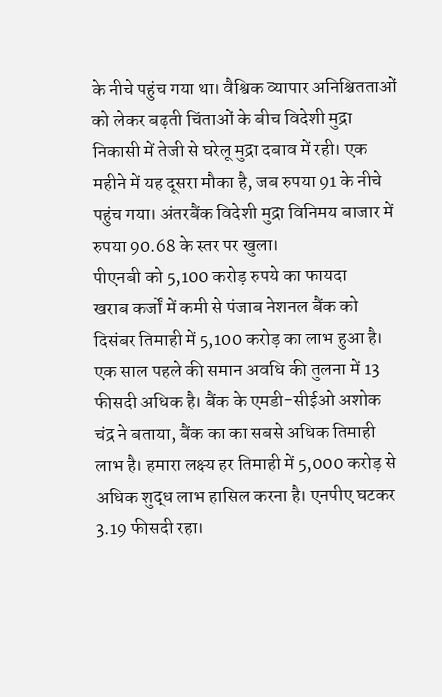के नीचे पहुंच गया था। वैश्विक व्यापार अनिश्चितताओं को लेकर बढ़ती चिंताओं के बीच विदेशी मुद्रा निकासी में तेजी से घरेलू मुद्रा दबाव में रही। एक महीने में यह दूसरा मौका है, जब रुपया 91 के नीचे पहुंच गया। अंतरबैंक विदेशी मुद्रा विनिमय बाजार में रुपया 90.68 के स्तर पर खुला।
पीएनबी को 5,100 करोड़ रुपये का फायदा
खराब कर्जों में कमी से पंजाब नेशनल बैंक को दिसंबर तिमाही में 5,100 करोड़ का लाभ हुआ है। एक साल पहले की समान अवधि की तुलना में 13 फीसदी अधिक है। बैंक के एमडी-सीईओ अशोक चंद्र ने बताया, बैंक का का सबसे अधिक तिमाही लाभ है। हमारा लक्ष्य हर तिमाही में 5,000 करोड़ से अधिक शुद्ध लाभ हासिल करना है। एनपीए घटकर 3.19 फीसदी रहा।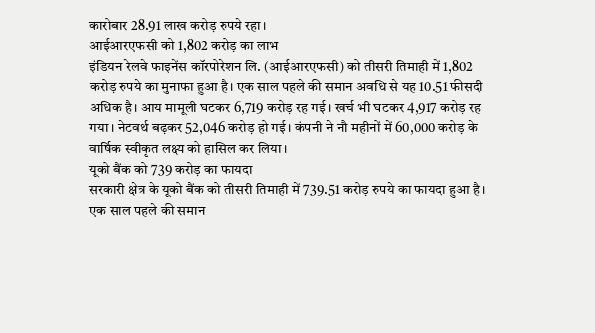कारोबार 28.91 लाख करोड़ रुपये रहा।
आईआरएफसी को 1,802 करोड़ का लाभ
इंडियन रेलवे फाइनेंस कॉरपोरेशन लि. (आईआरएफसी) को तीसरी तिमाही में 1,802 करोड़ रुपये का मुनाफा हुआ है। एक साल पहले की समान अवधि से यह 10.51 फीसदी अधिक है। आय मामूली घटकर 6,719 करोड़ रह गई। खर्च भी घटकर 4,917 करोड़ रह गया। नेटवर्थ बढ़कर 52,046 करोड़ हो गई। कंपनी ने नौ महीनों में 60,000 करोड़ के वार्षिक स्वीकृत लक्ष्य को हासिल कर लिया।
यूको बैंक को 739 करोड़ का फायदा
सरकारी क्षेत्र के यूको बैंक को तीसरी तिमाही में 739.51 करोड़ रुपये का फायदा हुआ है। एक साल पहले की समान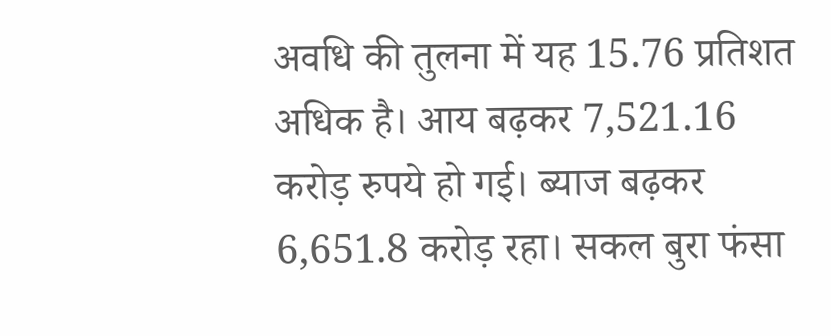अवधि की तुलना में यह 15.76 प्रतिशत अधिक है। आय बढ़कर 7,521.16 करोड़ रुपये हो गई। ब्याज बढ़कर 6,651.8 करोड़ रहा। सकल बुरा फंसा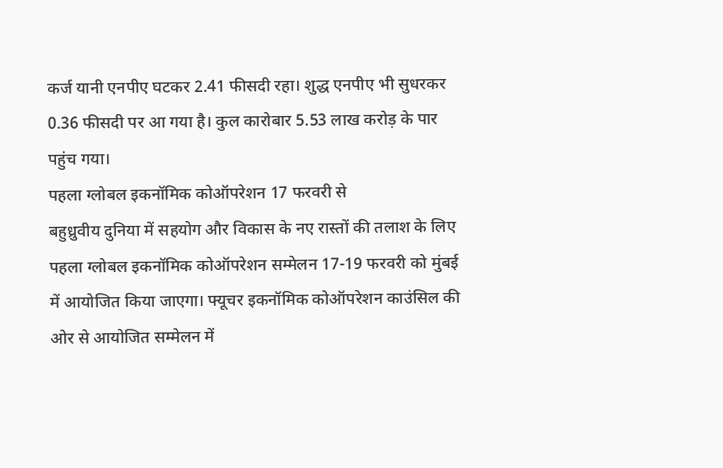कर्ज यानी एनपीए घटकर 2.41 फीसदी रहा। शुद्ध एनपीए भी सुधरकर 0.36 फीसदी पर आ गया है। कुल कारोबार 5.53 लाख करोड़ के पार पहुंच गया।
पहला ग्लोबल इकनॉमिक कोऑपरेशन 17 फरवरी से
बहुध्रुवीय दुनिया में सहयोग और विकास के नए रास्तों की तलाश के लिए पहला ग्लोबल इकनॉमिक कोऑपरेशन सम्मेलन 17-19 फरवरी को मुंबई में आयोजित किया जाएगा। फ्यूचर इकनॉमिक कोऑपरेशन काउंसिल की ओर से आयोजित सम्मेलन में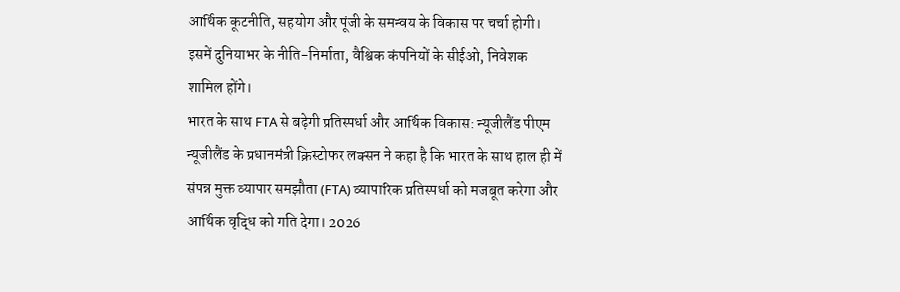आर्थिक कूटनीति, सहयोग और पूंजी के समन्वय के विकास पर चर्चा होगी। इसमें दुनियाभर के नीति-निर्माता, वैश्विक कंपनियों के सीईओ, निवेशक शामिल होंगे।
भारत के साथ FTA से बढ़ेगी प्रतिस्पर्धा और आर्थिक विकास: न्यूजीलैंड पीएम
न्यूजीलैंड के प्रधानमंत्री क्रिस्टोफर लक्सन ने कहा है कि भारत के साथ हाल ही में संपन्न मुक्त व्यापार समझौता (FTA) व्यापारिक प्रतिस्पर्धा को मजबूत करेगा और आर्थिक वृद्धि को गति देगा। 2026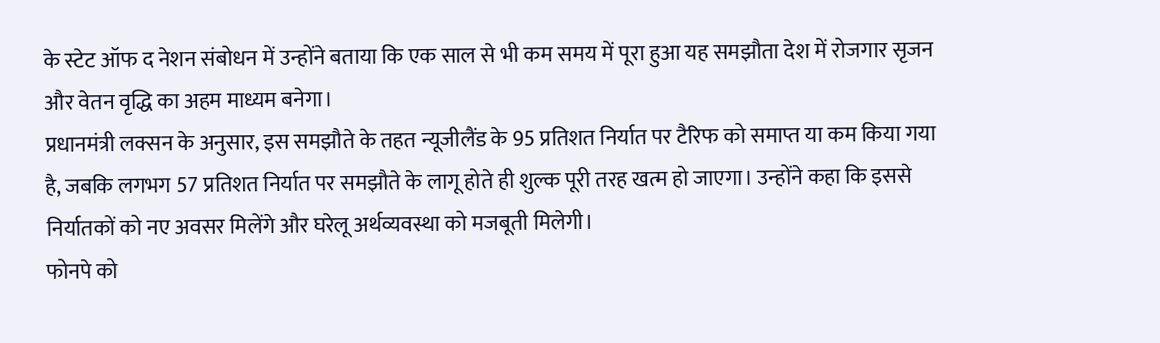के स्टेट ऑफ द नेशन संबोधन में उन्होंने बताया कि एक साल से भी कम समय में पूरा हुआ यह समझौता देश में रोजगार सृजन और वेतन वृद्धि का अहम माध्यम बनेगा।
प्रधानमंत्री लक्सन के अनुसार, इस समझौते के तहत न्यूजीलैंड के 95 प्रतिशत निर्यात पर टैरिफ को समाप्त या कम किया गया है, जबकि लगभग 57 प्रतिशत निर्यात पर समझौते के लागू होते ही शुल्क पूरी तरह खत्म हो जाएगा। उन्होंने कहा कि इससे निर्यातकों को नए अवसर मिलेंगे और घरेलू अर्थव्यवस्था को मजबूती मिलेगी।
फोनपे को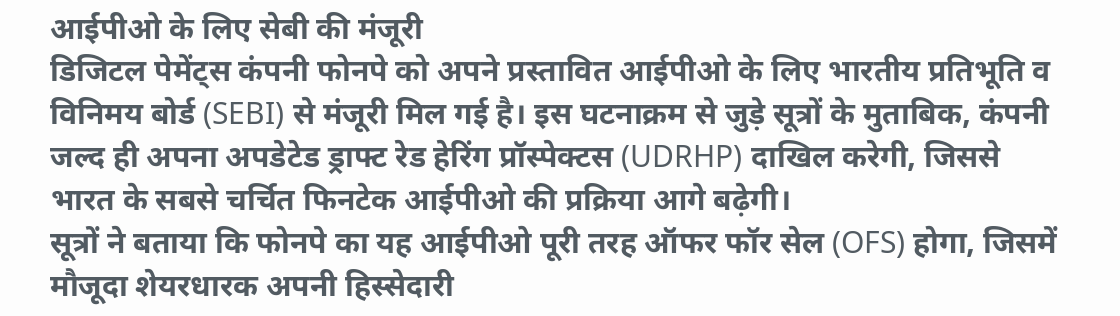आईपीओ के लिए सेबी की मंजूरी
डिजिटल पेमेंट्स कंपनी फोनपे को अपने प्रस्तावित आईपीओ के लिए भारतीय प्रतिभूति व विनिमय बोर्ड (SEBI) से मंजूरी मिल गई है। इस घटनाक्रम से जुड़े सूत्रों के मुताबिक, कंपनी जल्द ही अपना अपडेटेड ड्राफ्ट रेड हेरिंग प्रॉस्पेक्टस (UDRHP) दाखिल करेगी, जिससे भारत के सबसे चर्चित फिनटेक आईपीओ की प्रक्रिया आगे बढ़ेगी।
सूत्रों ने बताया कि फोनपे का यह आईपीओ पूरी तरह ऑफर फॉर सेल (OFS) होगा, जिसमें मौजूदा शेयरधारक अपनी हिस्सेदारी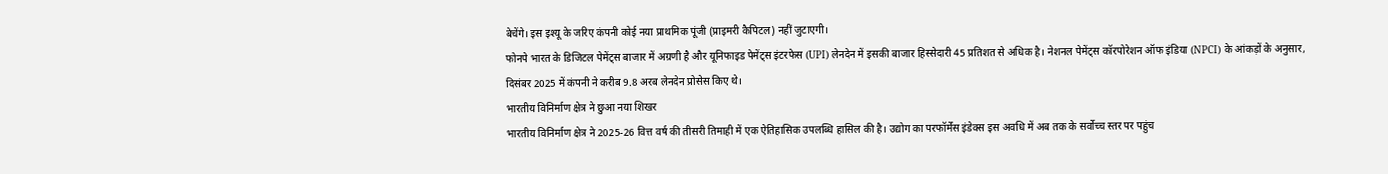बेचेंगे। इस इश्यू के जरिए कंपनी कोई नया प्राथमिक पूंजी (प्राइमरी कैपिटल) नहीं जुटाएगी।
फोनपे भारत के डिजिटल पेमेंट्स बाजार में अग्रणी है और यूनिफाइड पेमेंट्स इंटरफेस (UPI) लेनदेन में इसकी बाजार हिस्सेदारी 45 प्रतिशत से अधिक है। नेशनल पेमेंट्स कॉरपोरेशन ऑफ इंडिया (NPCI) के आंकड़ों के अनुसार, दिसंबर 2025 में कंपनी ने करीब 9.8 अरब लेनदेन प्रोसेस किए थे।
भारतीय विनिर्माण क्षेत्र ने छुआ नया शिखर
भारतीय विनिर्माण क्षेत्र ने 2025-26 वित्त वर्ष की तीसरी तिमाही में एक ऐतिहासिक उपलब्धि हासिल की है। उद्योग का परफॉर्मेंस इंडेक्स इस अवधि में अब तक के सर्वोच्च स्तर पर पहुंच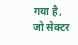गया है, जो सेक्टर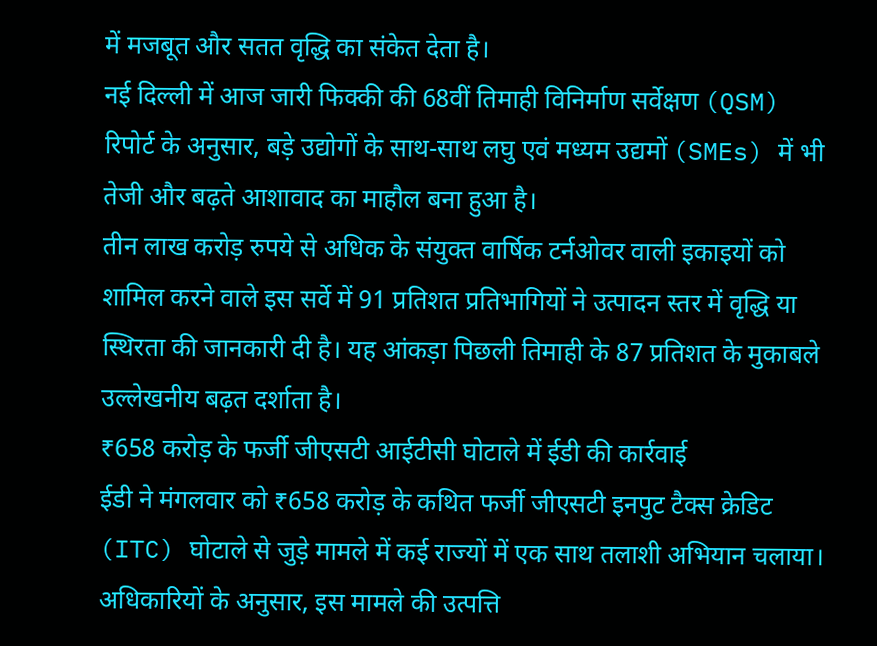में मजबूत और सतत वृद्धि का संकेत देता है।
नई दिल्ली में आज जारी फिक्की की 68वीं तिमाही विनिर्माण सर्वेक्षण (QSM) रिपोर्ट के अनुसार, बड़े उद्योगों के साथ-साथ लघु एवं मध्यम उद्यमों (SMEs) में भी तेजी और बढ़ते आशावाद का माहौल बना हुआ है।
तीन लाख करोड़ रुपये से अधिक के संयुक्त वार्षिक टर्नओवर वाली इकाइयों को शामिल करने वाले इस सर्वे में 91 प्रतिशत प्रतिभागियों ने उत्पादन स्तर में वृद्धि या स्थिरता की जानकारी दी है। यह आंकड़ा पिछली तिमाही के 87 प्रतिशत के मुकाबले उल्लेखनीय बढ़त दर्शाता है।
₹658 करोड़ के फर्जी जीएसटी आईटीसी घोटाले में ईडी की कार्रवाई
ईडी ने मंगलवार को ₹658 करोड़ के कथित फर्जी जीएसटी इनपुट टैक्स क्रेडिट (ITC) घोटाले से जुड़े मामले में कई राज्यों में एक साथ तलाशी अभियान चलाया। अधिकारियों के अनुसार, इस मामले की उत्पत्ति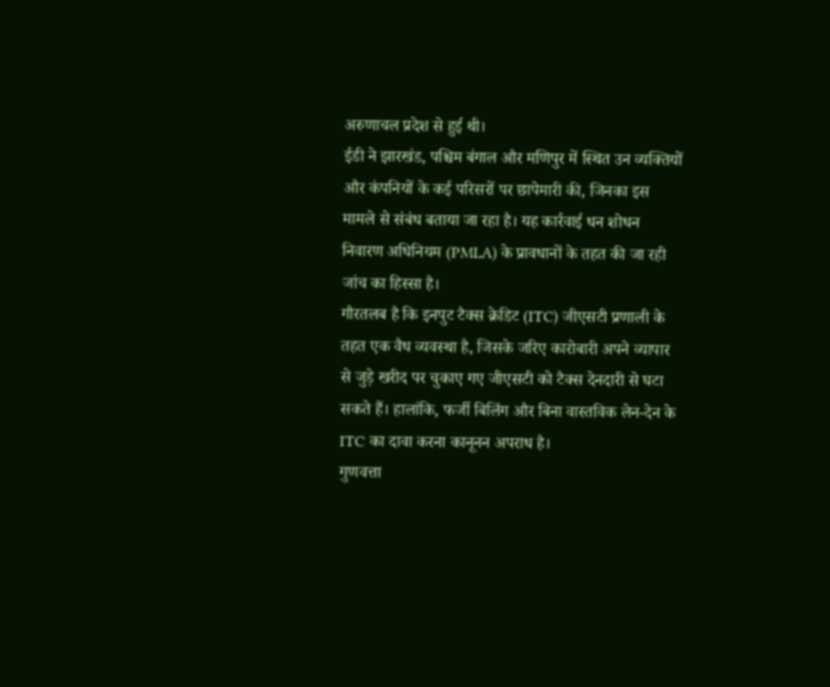अरुणाचल प्रदेश से हुई थी।
ईडी ने झारखंड, पश्चिम बंगाल और मणिपुर में स्थित उन व्यक्तियों और कंपनियों के कई परिसरों पर छापेमारी की, जिनका इस मामले से संबंध बताया जा रहा है। यह कार्रवाई धन शोधन निवारण अधिनियम (PMLA) के प्रावधानों के तहत की जा रही जांच का हिस्सा है।
गौरतलब है कि इनपुट टैक्स क्रेडिट (ITC) जीएसटी प्रणाली के तहत एक वैध व्यवस्था है, जिसके जरिए कारोबारी अपने व्यापार से जुड़े खरीद पर चुकाए गए जीएसटी को टैक्स देनदारी से घटा सकते हैं। हालांकि, फर्जी बिलिंग और बिना वास्तविक लेन-देन के ITC का दावा करना कानूनन अपराध है।
गुणवत्ता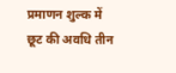प्रमाणन शुल्क में छूट की अवधि तीन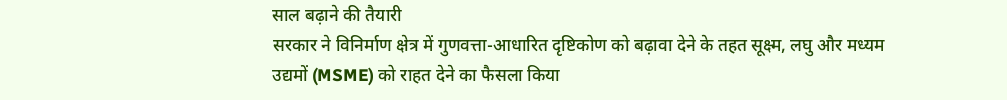साल बढ़ाने की तैयारी
सरकार ने विनिर्माण क्षेत्र में गुणवत्ता-आधारित दृष्टिकोण को बढ़ावा देने के तहत सूक्ष्म, लघु और मध्यम उद्यमों (MSME) को राहत देने का फैसला किया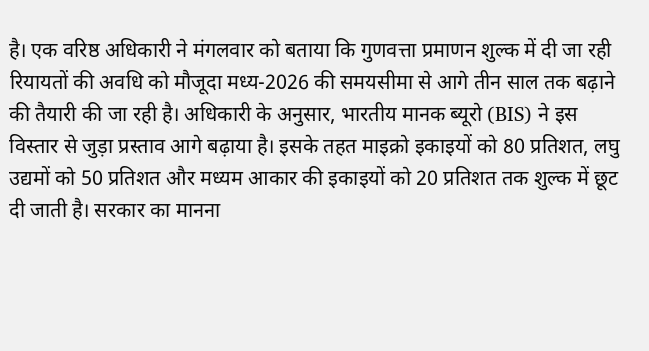है। एक वरिष्ठ अधिकारी ने मंगलवार को बताया कि गुणवत्ता प्रमाणन शुल्क में दी जा रही रियायतों की अवधि को मौजूदा मध्य-2026 की समयसीमा से आगे तीन साल तक बढ़ाने की तैयारी की जा रही है। अधिकारी के अनुसार, भारतीय मानक ब्यूरो (BIS) ने इस विस्तार से जुड़ा प्रस्ताव आगे बढ़ाया है। इसके तहत माइक्रो इकाइयों को 80 प्रतिशत, लघु उद्यमों को 50 प्रतिशत और मध्यम आकार की इकाइयों को 20 प्रतिशत तक शुल्क में छूट दी जाती है। सरकार का मानना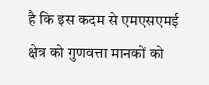है कि इस कदम से एमएसएमई क्षेत्र को गुणवत्ता मानकों को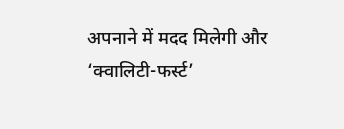अपनाने में मदद मिलेगी और ‘क्वालिटी-फर्स्ट’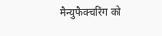मैन्युफैक्चरिंग को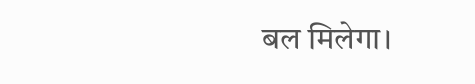बल मिलेगा।